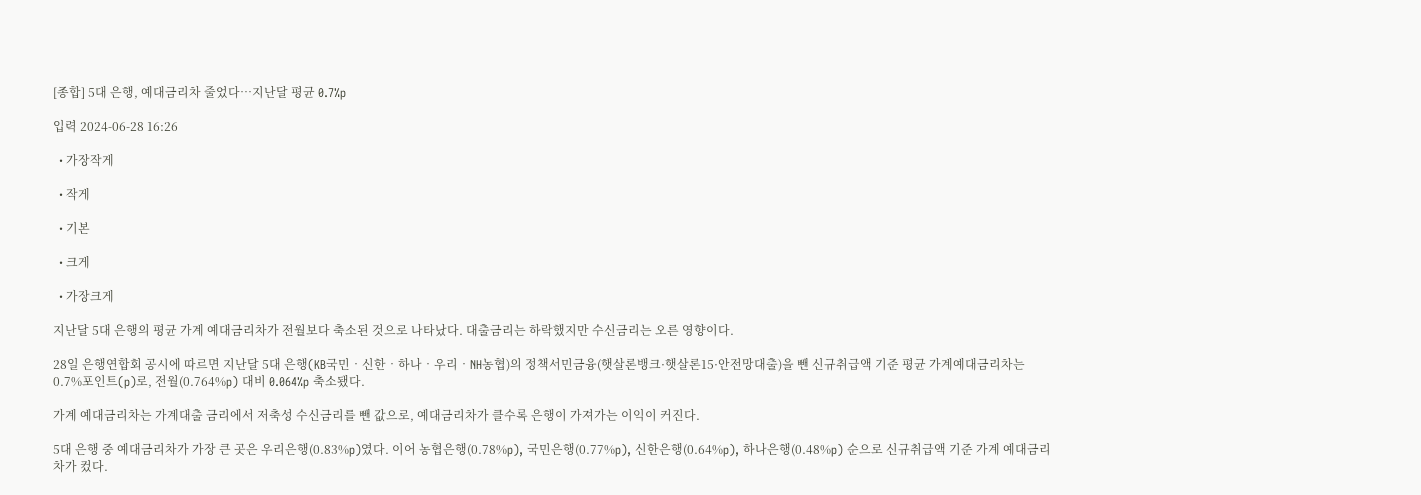[종합] 5대 은행, 예대금리차 줄었다…지난달 평균 0.7%p

입력 2024-06-28 16:26

  • 가장작게

  • 작게

  • 기본

  • 크게

  • 가장크게

지난달 5대 은행의 평균 가계 예대금리차가 전월보다 축소된 것으로 나타났다. 대출금리는 하락했지만 수신금리는 오른 영향이다.

28일 은행연합회 공시에 따르면 지난달 5대 은행(KB국민‧신한‧하나‧우리‧NH농협)의 정책서민금융(햇살론뱅크·햇살론15·안전망대출)을 뺀 신규취급액 기준 평균 가계예대금리차는 0.7%포인트(p)로, 전월(0.764%p) 대비 0.064%p 축소됐다.

가계 예대금리차는 가계대출 금리에서 저축성 수신금리를 뺀 값으로, 예대금리차가 클수록 은행이 가져가는 이익이 커진다.

5대 은행 중 예대금리차가 가장 큰 곳은 우리은행(0.83%p)였다. 이어 농협은행(0.78%p), 국민은행(0.77%p), 신한은행(0.64%p), 하나은행(0.48%p) 순으로 신규취급액 기준 가계 예대금리차가 컸다.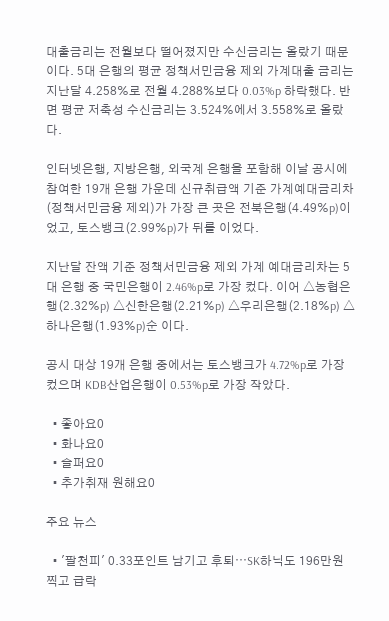대출금리는 전월보다 떨어졌지만 수신금리는 올랐기 때문이다. 5대 은행의 평균 정책서민금융 제외 가계대출 금리는 지난달 4.258%로 전월 4.288%보다 0.03%p 하락했다. 반면 평균 저축성 수신금리는 3.524%에서 3.558%로 올랐다.

인터넷은행, 지방은행, 외국계 은행을 포함해 이날 공시에 참여한 19개 은행 가운데 신규취급액 기준 가계예대금리차(정책서민금융 제외)가 가장 큰 곳은 전북은행(4.49%p)이었고, 토스뱅크(2.99%p)가 뒤를 이었다.

지난달 잔액 기준 정책서민금융 제외 가계 예대금리차는 5대 은행 중 국민은행이 2.46%p로 가장 컸다. 이어 △농협은행(2.32%p) △신한은행(2.21%p) △우리은행(2.18%p) △하나은행(1.93%p)순 이다.

공시 대상 19개 은행 중에서는 토스뱅크가 4.72%p로 가장 컸으며 KDB산업은행이 0.53%p로 가장 작았다.

  • 좋아요0
  • 화나요0
  • 슬퍼요0
  • 추가취재 원해요0

주요 뉴스

  • '팔천피' 0.33포인트 남기고 후퇴⋯SK하닉도 196만원 찍고 급락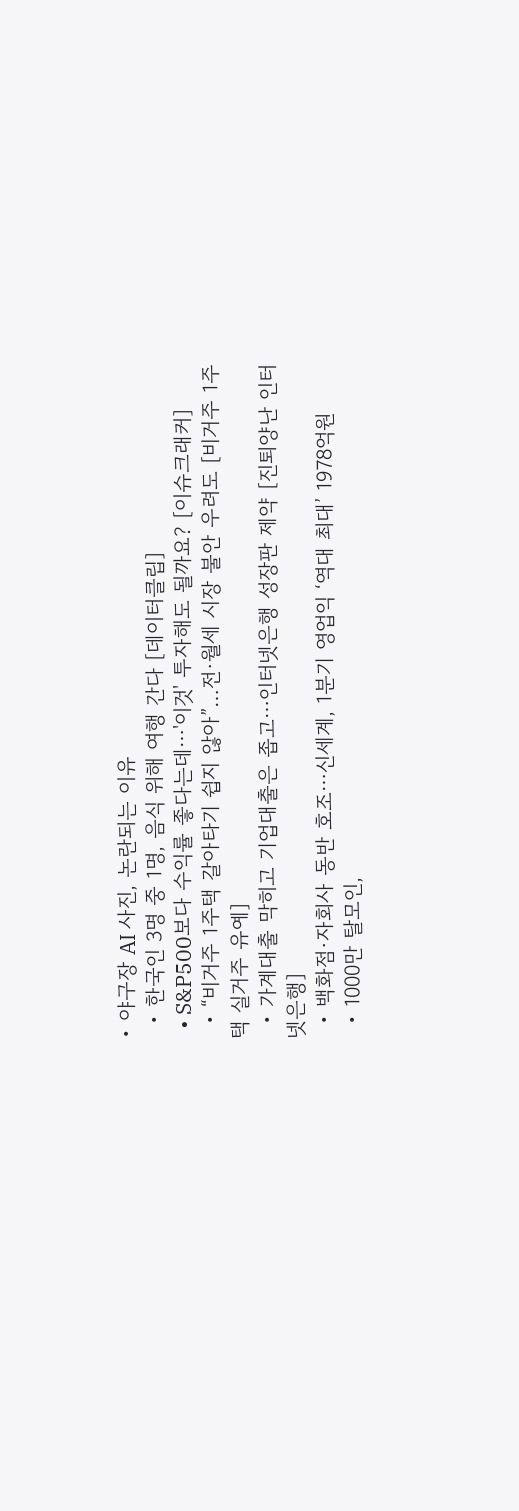• 야구장 AI 사진, 논란되는 이유
  • 한국인 3명 중 1명, 음식 위해 여행 간다 [데이터클립]
  • S&P500보다 수익률 좋다는데⋯'이것' 투자해도 될까요? [이슈크래커]
  • “비거주 1주택 갈아타기 쉽지 않아”…전·월세 시장 불안 우려도 [비거주 1주택 실거주 유예]
  • 가계대출 막히고 기업대출은 좁고⋯인터넷은행 성장판 제약 [진퇴양난 인터넷은행]
  • 백화점·자회사 동반 호조⋯신세계, 1분기 영업익 ‘역대 최대’ 1978억원
  • 1000만 탈모인,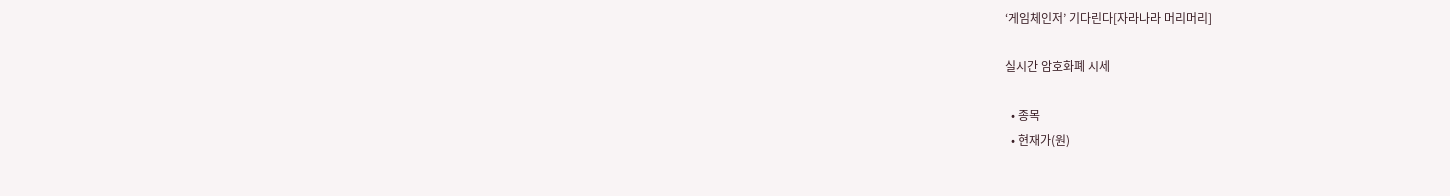‘게임체인저’ 기다린다[자라나라 머리머리]

실시간 암호화폐 시세

  • 종목
  • 현재가(원)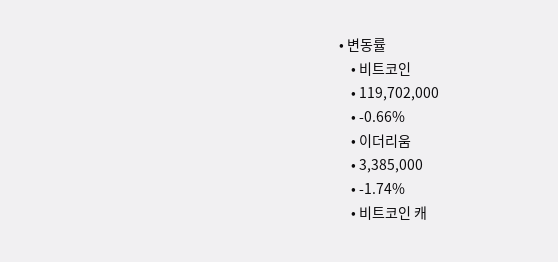• 변동률
    • 비트코인
    • 119,702,000
    • -0.66%
    • 이더리움
    • 3,385,000
    • -1.74%
    • 비트코인 캐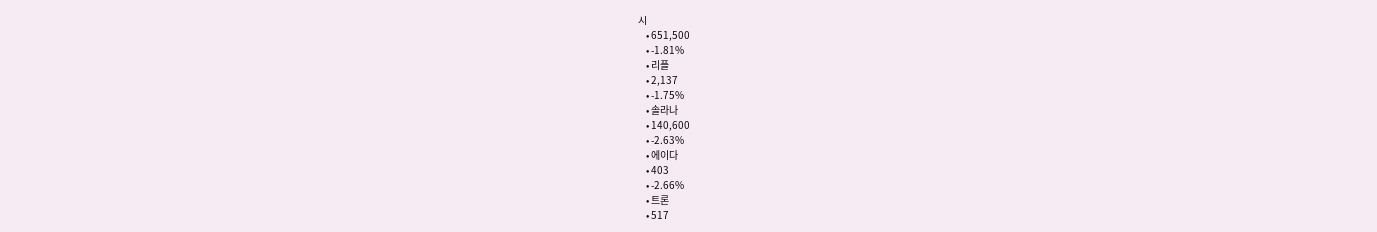시
    • 651,500
    • -1.81%
    • 리플
    • 2,137
    • -1.75%
    • 솔라나
    • 140,600
    • -2.63%
    • 에이다
    • 403
    • -2.66%
    • 트론
    • 517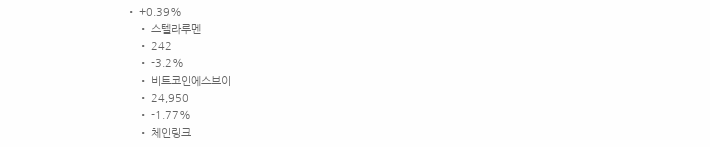• +0.39%
    • 스텔라루멘
    • 242
    • -3.2%
    • 비트코인에스브이
    • 24,950
    • -1.77%
    • 체인링크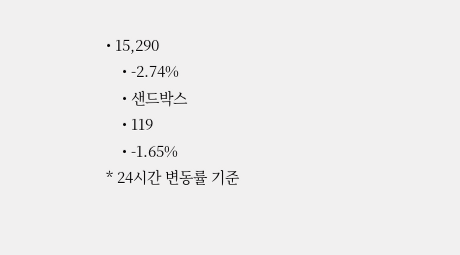• 15,290
    • -2.74%
    • 샌드박스
    • 119
    • -1.65%
* 24시간 변동률 기준